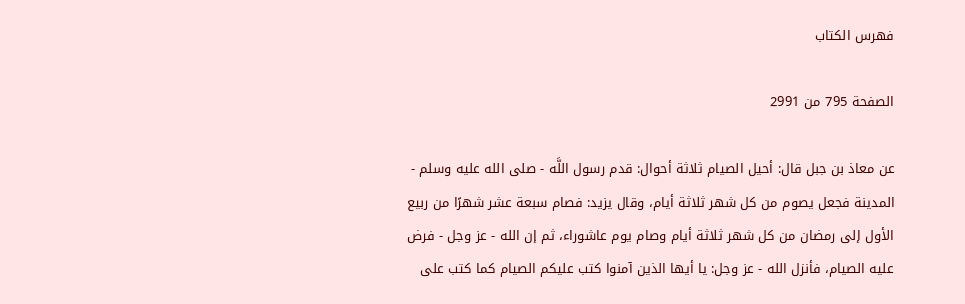فهرس الكتاب

الصفحة 795 من 2991

عن معاذ بن جبل قال: أحيل الصيام ثلاثة أحوال: قدم رسول اللَّه - صلى الله عليه وسلم - المدينة فجعل يصوم من كل شهر ثلاثة أيام، وقال يزيد: فصام سبعة عشر شهرًا من ربيع الأول إلى رمضان من كل شهر ثلاثة أيام وصام يوم عاشوراء، ثم إن الله - عز وجل - فرض عليه الصيام، فأنزل الله - عز وجل: يا أيها الذين آمنوا كتب عليكم الصيام كما كتب على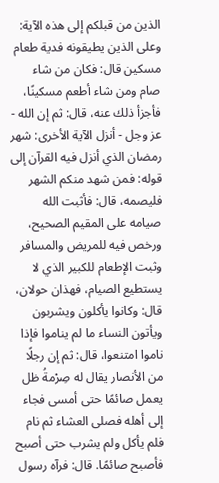الذين من قبلكم إلى هذه الآية: وعلى الذين يطيقونه فدية طعام مسكين قال: فكان من شاء صام ومن شاء أطعم مسكينًا، فأجزأ ذلك عنه، قال: ثم إن الله - عز وجل - أنزل الآية الأخرى: شهر رمضان الذي أنزل فيه القرآن إلى قوله: فمن شهد منكم الشهر فليصمه، قال: فأثبت الله صيامه على المقيم الصحيح، ورخص فيه للمريض والمسافر وثبت الإطعام للكبير الذي لا يستطيع الصيام، فهذان حولان، قال: وكانوا يأكلون ويشربون ويأتون النساء ما لم يناموا فإذا ناموا امتنعوا، قال: ثم إن رجلًا من الأنصار يقال له صِرْمةُ ظل يعمل صائمًا حتى أمسى فجاء إلى أهله فصلى العشاء ثم نام فلم يأكل ولم يشرب حتى أصبح فأصبح صائمًا. قال: فرآه رسول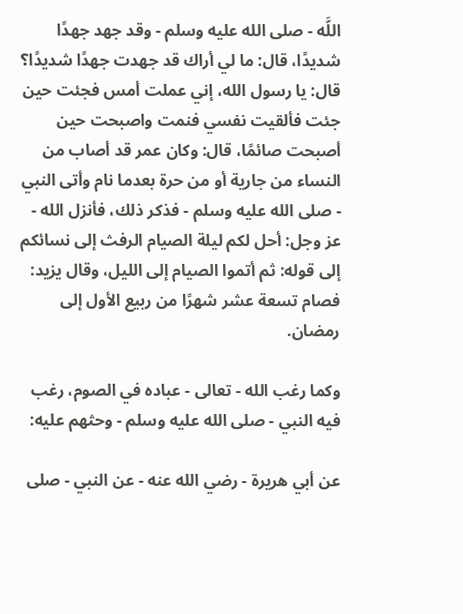اللَّه - صلى الله عليه وسلم - وقد جهد جهدًا شديدًا، قال: ما لي أراك قد جهدت جهدًا شديدًا؟ قال: يا رسول الله، إني عملت أمس فجئت حين جئت فألقيت نفسي فنمت واصبحت حين أصبحت صائمًا، قال: وكان عمر قد أصاب من النساء من جارية أو من حرة بعدما نام وأتى النبي - صلى الله عليه وسلم - فذكر ذلك، فأنزل الله - عز وجل: أحل لكم ليلة الصيام الرفث إلى نسائكم إلى قوله: ثم أتموا الصيام إلى الليل، وقال يزيد: فصام تسعة عشر شهرًا من ربيع الأول إلى رمضان.

وكما رغب الله - تعالى - عباده في الصوم، رغب فيه النبي - صلى الله عليه وسلم - وحثهم عليه:

عن أبي هريرة - رضي الله عنه - عن النبي - صلى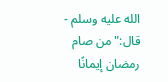الله عليه وسلم - قال:"من صام رمضان إيمانًا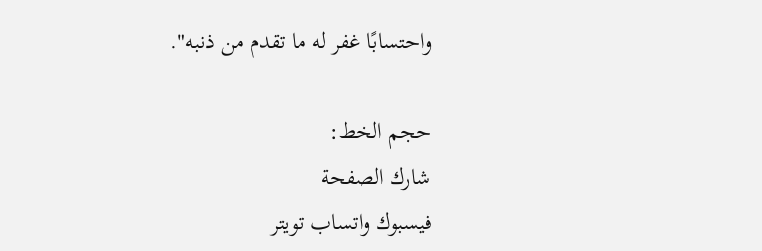واحتسابًا غفر له ما تقدم من ذنبه".

حجم الخط:
شارك الصفحة
فيسبوك واتساب تويتر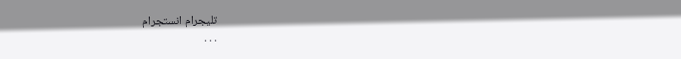تليجرام انستجرام
. . .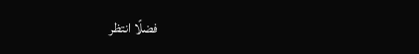فضلًا انتظر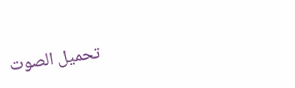تحميل الصوت